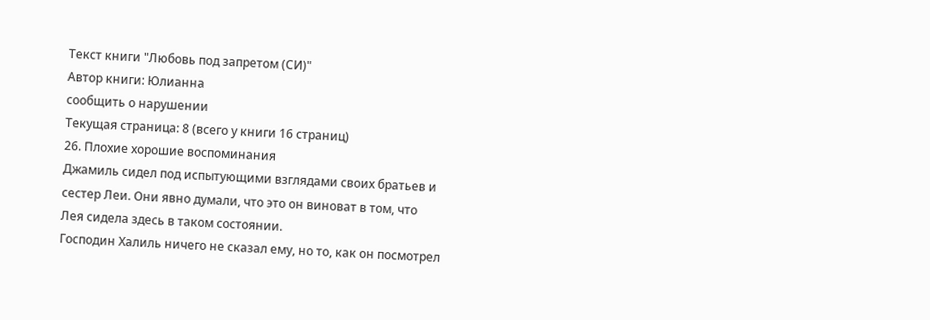Текст книги "Любовь под запретом (СИ)"
Автор книги: Юлианна
сообщить о нарушении
Текущая страница: 8 (всего у книги 16 страниц)
26. Плохие хорошие воспоминания
Джамиль сидел под испытующими взглядами своих братьев и сестер Леи. Они явно думали, что это он виноват в том, что Лея сидела здесь в таком состоянии.
Господин Халиль ничего не сказал ему, но то, как он посмотрел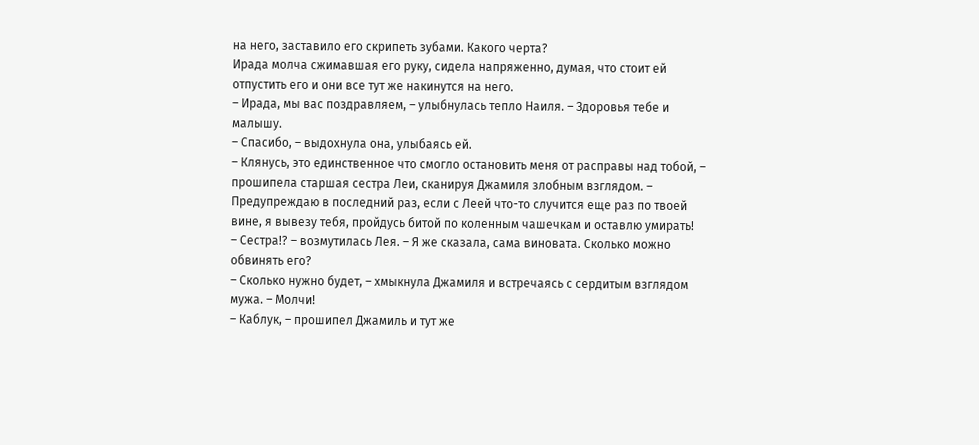на него, заставило его скрипеть зубами. Какого черта?
Ирада молча сжимавшая его руку, сидела напряженно, думая, что стоит ей отпустить его и они все тут же накинутся на него.
– Ирада, мы вас поздравляем, – улыбнулась тепло Наиля. – Здоровья тебе и малышу.
– Спасибо, – выдохнула она, улыбаясь ей.
– Клянусь, это единственное что смогло остановить меня от расправы над тобой, – прошипела старшая сестра Леи, сканируя Джамиля злобным взглядом. – Предупреждаю в последний раз, если с Леей что-то случится еще раз по твоей вине, я вывезу тебя, пройдусь битой по коленным чашечкам и оставлю умирать!
– Сестра!? – возмутилась Лея. – Я же сказала, сама виновата. Сколько можно обвинять его?
– Сколько нужно будет, – хмыкнула Джамиля и встречаясь с сердитым взглядом мужа. – Молчи!
– Каблук, – прошипел Джамиль и тут же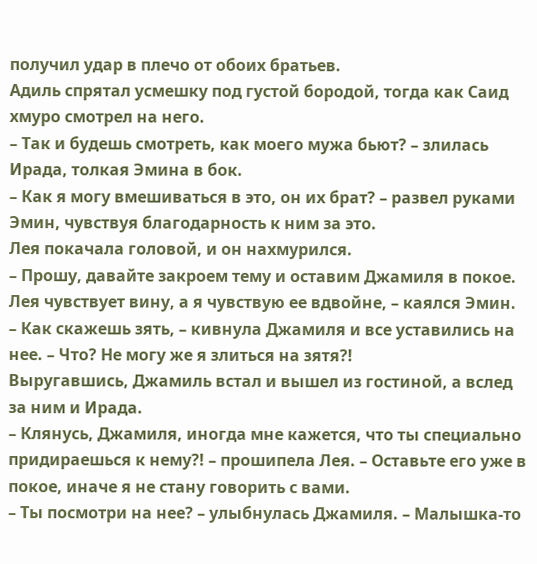получил удар в плечо от обоих братьев.
Адиль спрятал усмешку под густой бородой, тогда как Саид хмуро смотрел на него.
– Так и будешь смотреть, как моего мужа бьют? – злилась Ирада, толкая Эмина в бок.
– Как я могу вмешиваться в это, он их брат? – развел руками Эмин, чувствуя благодарность к ним за это.
Лея покачала головой, и он нахмурился.
– Прошу, давайте закроем тему и оставим Джамиля в покое. Лея чувствует вину, а я чувствую ее вдвойне, – каялся Эмин.
– Как скажешь зять, – кивнула Джамиля и все уставились на нее. – Что? Не могу же я злиться на зятя?!
Выругавшись, Джамиль встал и вышел из гостиной, а вслед за ним и Ирада.
– Клянусь, Джамиля, иногда мне кажется, что ты специально придираешься к нему?! – прошипела Лея. – Оставьте его уже в покое, иначе я не стану говорить с вами.
– Ты посмотри на нее? – улыбнулась Джамиля. – Малышка-то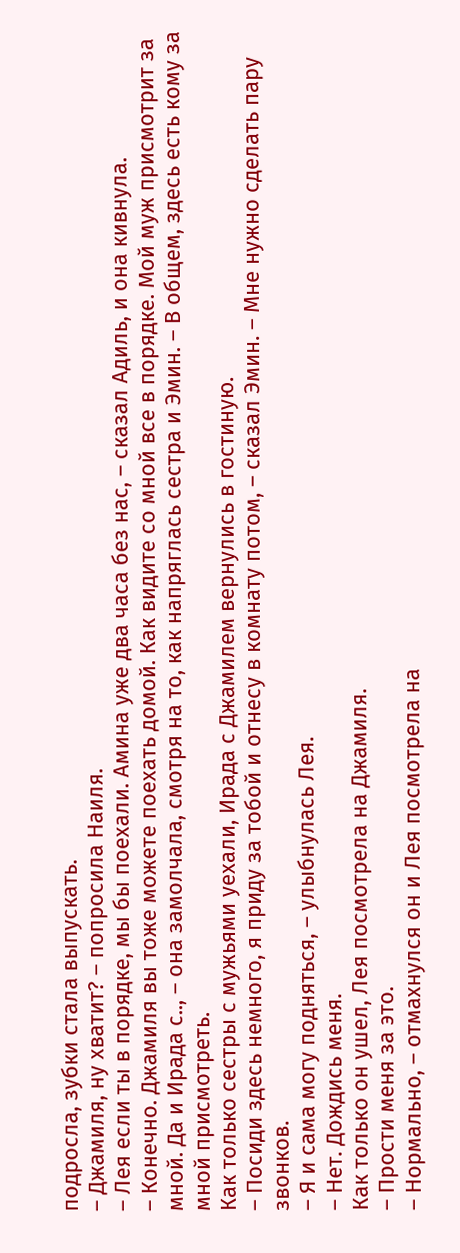подросла, зубки стала выпускать.
– Джамиля, ну хватит? – попросила Наиля.
– Лея если ты в порядке, мы бы поехали. Амина уже два часа без нас, – сказал Адиль, и она кивнула.
– Конечно. Джамиля вы тоже можете поехать домой. Как видите со мной все в порядке. Мой муж присмотрит за мной. Да и Ирада с.., – она замолчала, смотря на то, как напряглась сестра и Эмин. – В общем, здесь есть кому за мной присмотреть.
Как только сестры с мужьями уехали, Ирада с Джамилем вернулись в гостиную.
– Посиди здесь немного, я приду за тобой и отнесу в комнату потом, – сказал Эмин. – Мне нужно сделать пару звонков.
– Я и сама могу подняться, – улыбнулась Лея.
– Нет. Дождись меня.
Как только он ушел, Лея посмотрела на Джамиля.
– Прости меня за это.
– Нормально, – отмахнулся он и Лея посмотрела на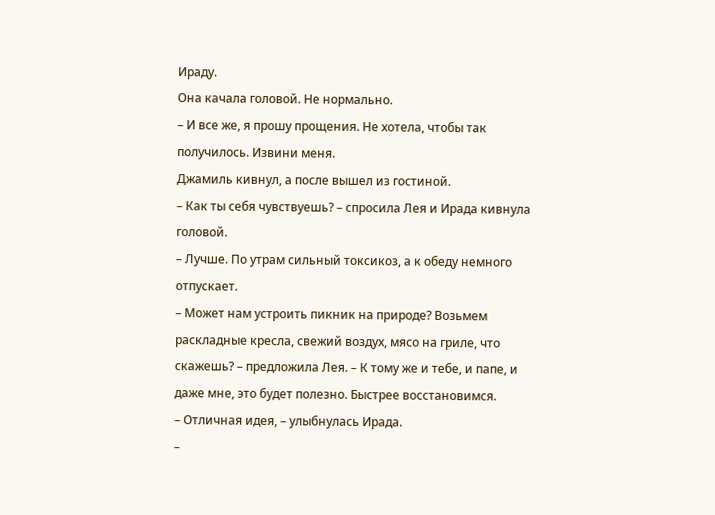Ираду.
Она качала головой. Не нормально.
– И все же, я прошу прощения. Не хотела, чтобы так получилось. Извини меня.
Джамиль кивнул, а после вышел из гостиной.
– Как ты себя чувствуешь? – спросила Лея и Ирада кивнула головой.
– Лучше. По утрам сильный токсикоз, а к обеду немного отпускает.
– Может нам устроить пикник на природе? Возьмем раскладные кресла, свежий воздух, мясо на гриле, что скажешь? – предложила Лея. – К тому же и тебе, и папе, и даже мне, это будет полезно. Быстрее восстановимся.
– Отличная идея, – улыбнулась Ирада.
–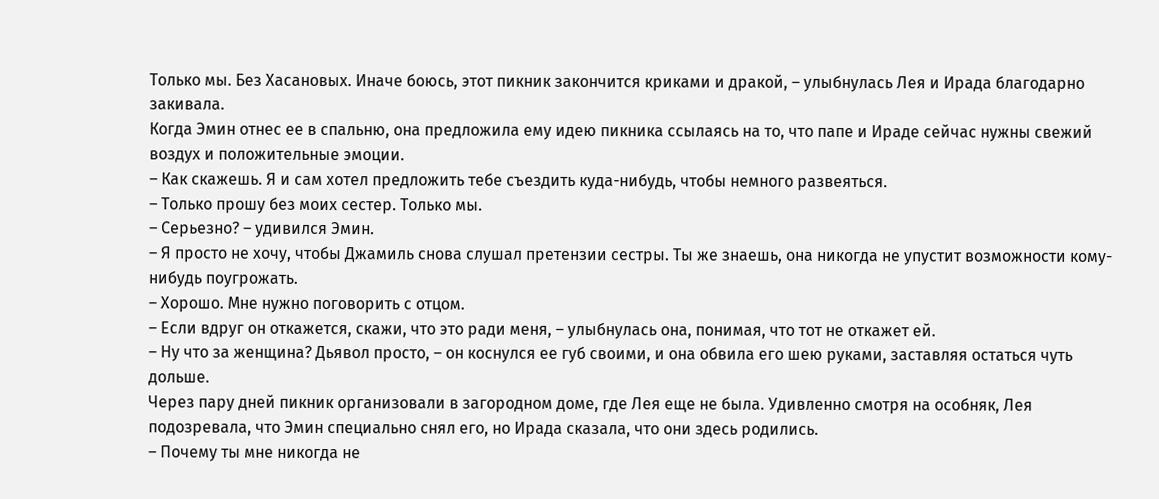Только мы. Без Хасановых. Иначе боюсь, этот пикник закончится криками и дракой, – улыбнулась Лея и Ирада благодарно закивала.
Когда Эмин отнес ее в спальню, она предложила ему идею пикника ссылаясь на то, что папе и Ираде сейчас нужны свежий воздух и положительные эмоции.
– Как скажешь. Я и сам хотел предложить тебе съездить куда-нибудь, чтобы немного развеяться.
– Только прошу без моих сестер. Только мы.
– Серьезно? – удивился Эмин.
– Я просто не хочу, чтобы Джамиль снова слушал претензии сестры. Ты же знаешь, она никогда не упустит возможности кому-нибудь поугрожать.
– Хорошо. Мне нужно поговорить с отцом.
– Если вдруг он откажется, скажи, что это ради меня, – улыбнулась она, понимая, что тот не откажет ей.
– Ну что за женщина? Дьявол просто, – он коснулся ее губ своими, и она обвила его шею руками, заставляя остаться чуть дольше.
Через пару дней пикник организовали в загородном доме, где Лея еще не была. Удивленно смотря на особняк, Лея подозревала, что Эмин специально снял его, но Ирада сказала, что они здесь родились.
– Почему ты мне никогда не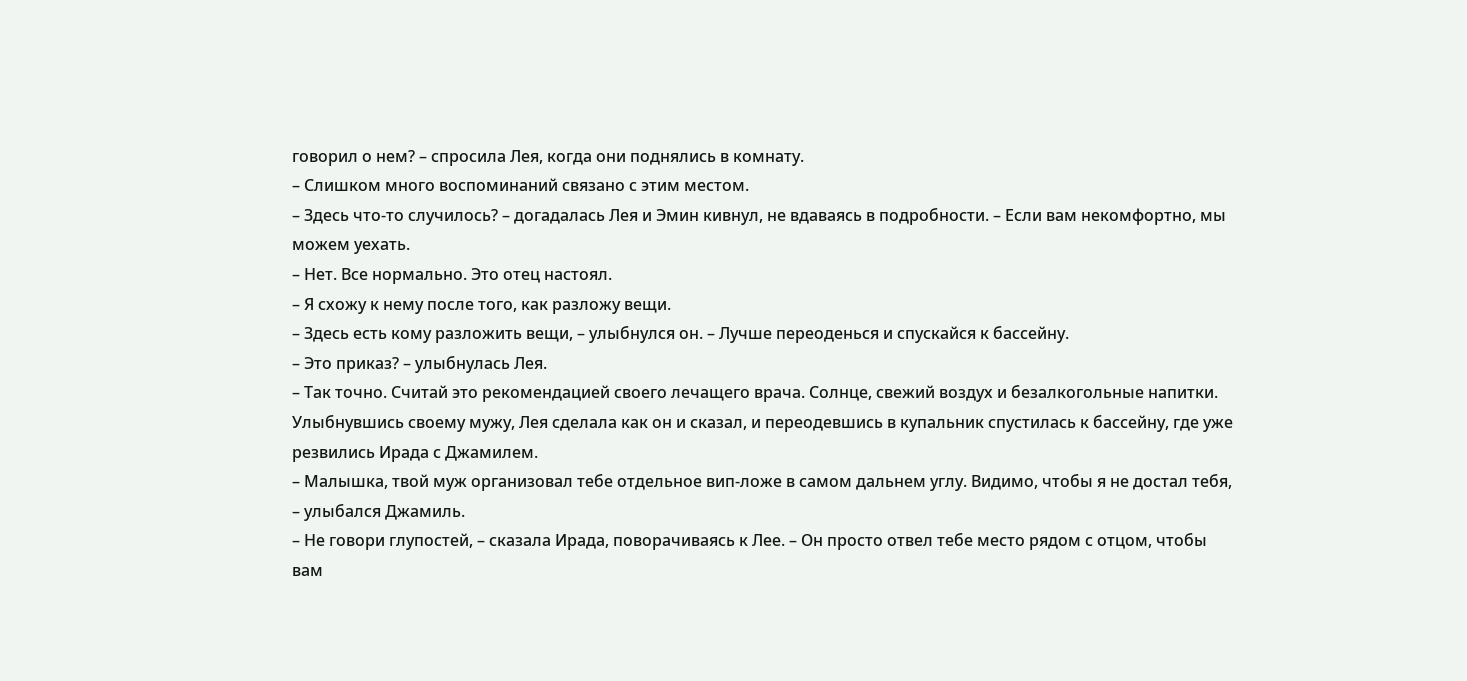говорил о нем? – спросила Лея, когда они поднялись в комнату.
– Слишком много воспоминаний связано с этим местом.
– Здесь что-то случилось? – догадалась Лея и Эмин кивнул, не вдаваясь в подробности. – Если вам некомфортно, мы можем уехать.
– Нет. Все нормально. Это отец настоял.
– Я схожу к нему после того, как разложу вещи.
– Здесь есть кому разложить вещи, – улыбнулся он. – Лучше переоденься и спускайся к бассейну.
– Это приказ? – улыбнулась Лея.
– Так точно. Считай это рекомендацией своего лечащего врача. Солнце, свежий воздух и безалкогольные напитки.
Улыбнувшись своему мужу, Лея сделала как он и сказал, и переодевшись в купальник спустилась к бассейну, где уже резвились Ирада с Джамилем.
– Малышка, твой муж организовал тебе отдельное вип-ложе в самом дальнем углу. Видимо, чтобы я не достал тебя, – улыбался Джамиль.
– Не говори глупостей, – сказала Ирада, поворачиваясь к Лее. – Он просто отвел тебе место рядом с отцом, чтобы вам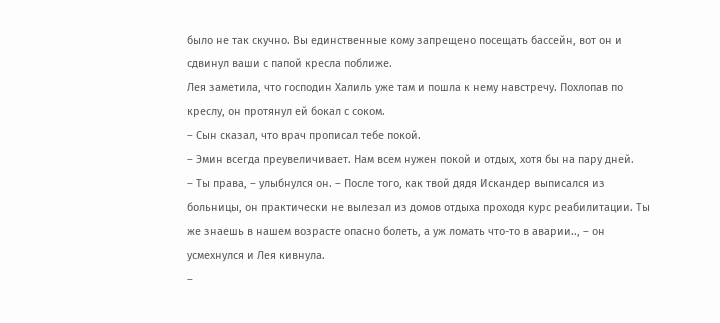было не так скучно. Вы единственные кому запрещено посещать бассейн, вот он и сдвинул ваши с папой кресла поближе.
Лея заметила, что господин Халиль уже там и пошла к нему навстречу. Похлопав по креслу, он протянул ей бокал с соком.
– Сын сказал, что врач прописал тебе покой.
– Эмин всегда преувеличивает. Нам всем нужен покой и отдых, хотя бы на пару дней.
– Ты права, – улыбнулся он. – После того, как твой дядя Искандер выписался из больницы, он практически не вылезал из домов отдыха проходя курс реабилитации. Ты же знаешь в нашем возрасте опасно болеть, а уж ломать что-то в аварии.., – он усмехнулся и Лея кивнула.
–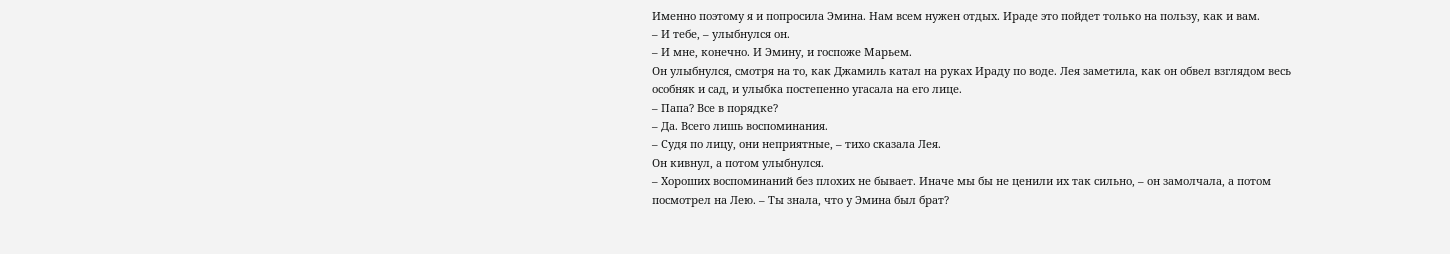Именно поэтому я и попросила Эмина. Нам всем нужен отдых. Ираде это пойдет только на пользу, как и вам.
– И тебе, – улыбнулся он.
– И мне, конечно. И Эмину, и госпоже Марьем.
Он улыбнулся, смотря на то, как Джамиль катал на руках Ираду по воде. Лея заметила, как он обвел взглядом весь особняк и сад, и улыбка постепенно угасала на его лице.
– Папа? Все в порядке?
– Да. Всего лишь воспоминания.
– Судя по лицу, они неприятные, – тихо сказала Лея.
Он кивнул, а потом улыбнулся.
– Хороших воспоминаний без плохих не бывает. Иначе мы бы не ценили их так сильно, – он замолчала, а потом посмотрел на Лею. – Ты знала, что у Эмина был брат?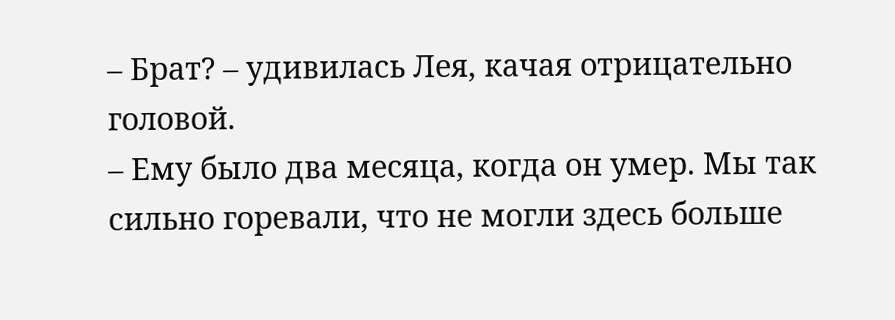– Брат? – удивилась Лея, качая отрицательно головой.
– Ему было два месяца, когда он умер. Мы так сильно горевали, что не могли здесь больше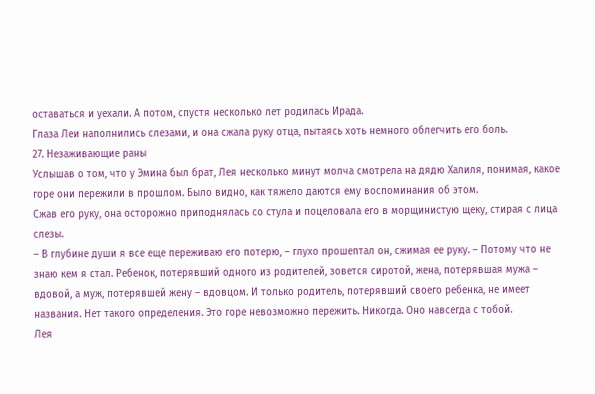оставаться и уехали. А потом, спустя несколько лет родилась Ирада.
Глаза Леи наполнились слезами, и она сжала руку отца, пытаясь хоть немного облегчить его боль.
27. Незаживающие раны
Услышав о том, что у Эмина был брат, Лея несколько минут молча смотрела на дядю Халиля, понимая, какое горе они пережили в прошлом. Было видно, как тяжело даются ему воспоминания об этом.
Сжав его руку, она осторожно приподнялась со стула и поцеловала его в морщинистую щеку, стирая с лица слезы.
– В глубине души я все еще переживаю его потерю, – глухо прошептал он, сжимая ее руку. – Потому что не знаю кем я стал. Ребенок, потерявший одного из родителей, зовется сиротой, жена, потерявшая мужа – вдовой, а муж, потерявшей жену – вдовцом. И только родитель, потерявший своего ребенка, не имеет названия. Нет такого определения. Это горе невозможно пережить. Никогда. Оно навсегда с тобой.
Лея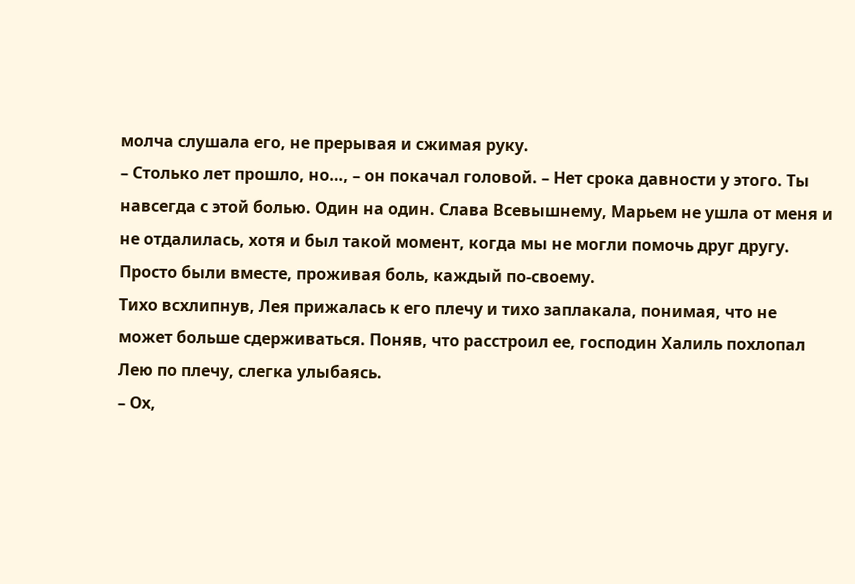молча слушала его, не прерывая и сжимая руку.
– Столько лет прошло, но…, – он покачал головой. – Нет срока давности у этого. Ты навсегда с этой болью. Один на один. Слава Всевышнему, Марьем не ушла от меня и не отдалилась, хотя и был такой момент, когда мы не могли помочь друг другу. Просто были вместе, проживая боль, каждый по-своему.
Тихо всхлипнув, Лея прижалась к его плечу и тихо заплакала, понимая, что не может больше сдерживаться. Поняв, что расстроил ее, господин Халиль похлопал Лею по плечу, слегка улыбаясь.
– Ох,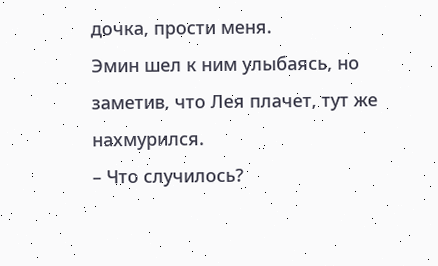дочка, прости меня.
Эмин шел к ним улыбаясь, но заметив, что Лея плачет, тут же нахмурился.
– Что случилось?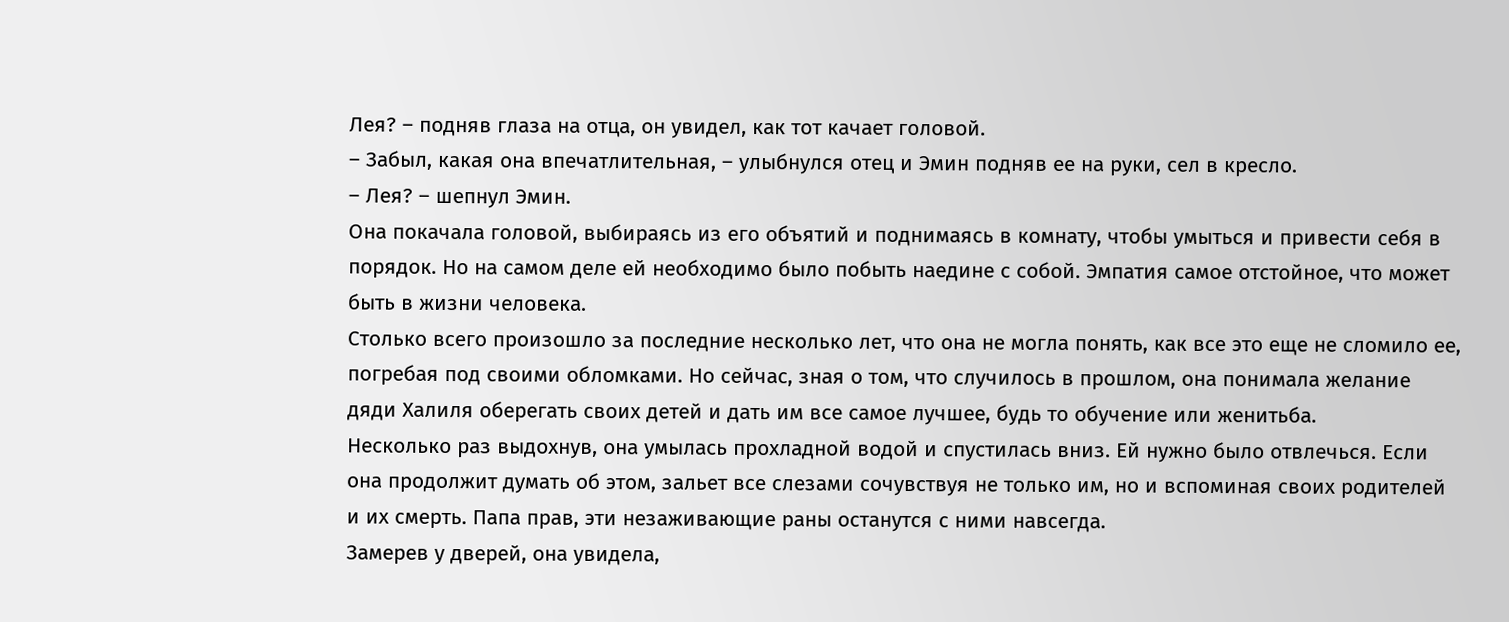Лея? – подняв глаза на отца, он увидел, как тот качает головой.
– Забыл, какая она впечатлительная, – улыбнулся отец и Эмин подняв ее на руки, сел в кресло.
– Лея? – шепнул Эмин.
Она покачала головой, выбираясь из его объятий и поднимаясь в комнату, чтобы умыться и привести себя в порядок. Но на самом деле ей необходимо было побыть наедине с собой. Эмпатия самое отстойное, что может быть в жизни человека.
Столько всего произошло за последние несколько лет, что она не могла понять, как все это еще не сломило ее, погребая под своими обломками. Но сейчас, зная о том, что случилось в прошлом, она понимала желание дяди Халиля оберегать своих детей и дать им все самое лучшее, будь то обучение или женитьба.
Несколько раз выдохнув, она умылась прохладной водой и спустилась вниз. Ей нужно было отвлечься. Если она продолжит думать об этом, зальет все слезами сочувствуя не только им, но и вспоминая своих родителей и их смерть. Папа прав, эти незаживающие раны останутся с ними навсегда.
Замерев у дверей, она увидела,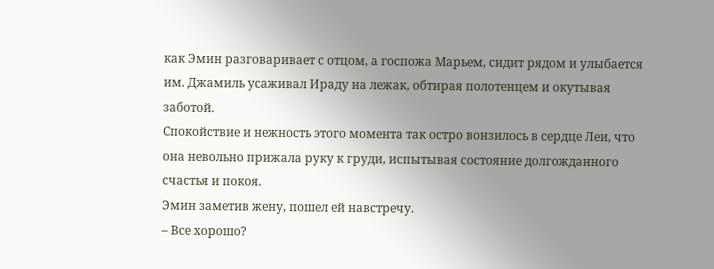как Эмин разговаривает с отцом, а госпожа Марьем, сидит рядом и улыбается им. Джамиль усаживал Ираду на лежак, обтирая полотенцем и окутывая заботой.
Спокойствие и нежность этого момента так остро вонзилось в сердце Леи, что она невольно прижала руку к груди, испытывая состояние долгожданного счастья и покоя.
Эмин заметив жену, пошел ей навстречу.
– Все хорошо?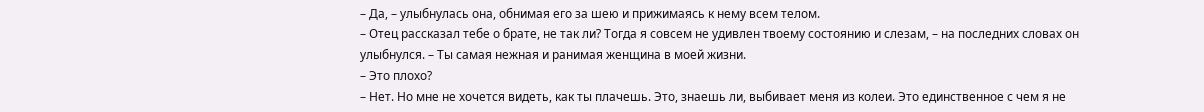– Да, – улыбнулась она, обнимая его за шею и прижимаясь к нему всем телом.
– Отец рассказал тебе о брате, не так ли? Тогда я совсем не удивлен твоему состоянию и слезам, – на последних словах он улыбнулся. – Ты самая нежная и ранимая женщина в моей жизни.
– Это плохо?
– Нет. Но мне не хочется видеть, как ты плачешь. Это, знаешь ли, выбивает меня из колеи. Это единственное с чем я не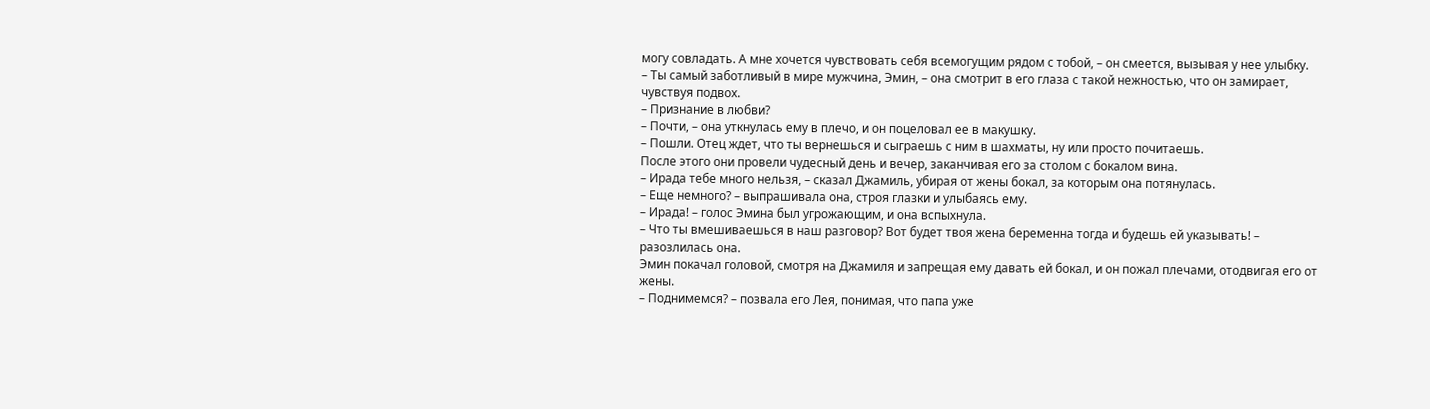могу совладать. А мне хочется чувствовать себя всемогущим рядом с тобой, – он смеется, вызывая у нее улыбку.
– Ты самый заботливый в мире мужчина, Эмин, – она смотрит в его глаза с такой нежностью, что он замирает, чувствуя подвох.
– Признание в любви?
– Почти, – она уткнулась ему в плечо, и он поцеловал ее в макушку.
– Пошли. Отец ждет, что ты вернешься и сыграешь с ним в шахматы, ну или просто почитаешь.
После этого они провели чудесный день и вечер, заканчивая его за столом с бокалом вина.
– Ирада тебе много нельзя, – сказал Джамиль, убирая от жены бокал, за которым она потянулась.
– Еще немного? – выпрашивала она, строя глазки и улыбаясь ему.
– Ирада! – голос Эмина был угрожающим, и она вспыхнула.
– Что ты вмешиваешься в наш разговор? Вот будет твоя жена беременна тогда и будешь ей указывать! – разозлилась она.
Эмин покачал головой, смотря на Джамиля и запрещая ему давать ей бокал, и он пожал плечами, отодвигая его от жены.
– Поднимемся? – позвала его Лея, понимая, что папа уже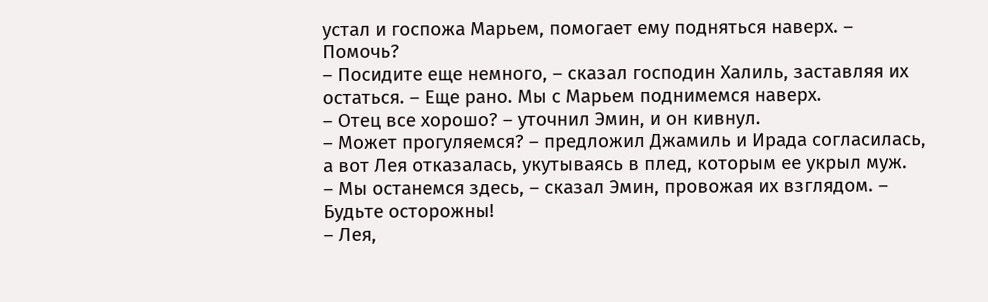устал и госпожа Марьем, помогает ему подняться наверх. – Помочь?
– Посидите еще немного, – сказал господин Халиль, заставляя их остаться. – Еще рано. Мы с Марьем поднимемся наверх.
– Отец все хорошо? – уточнил Эмин, и он кивнул.
– Может прогуляемся? – предложил Джамиль и Ирада согласилась, а вот Лея отказалась, укутываясь в плед, которым ее укрыл муж.
– Мы останемся здесь, – сказал Эмин, провожая их взглядом. – Будьте осторожны!
– Лея,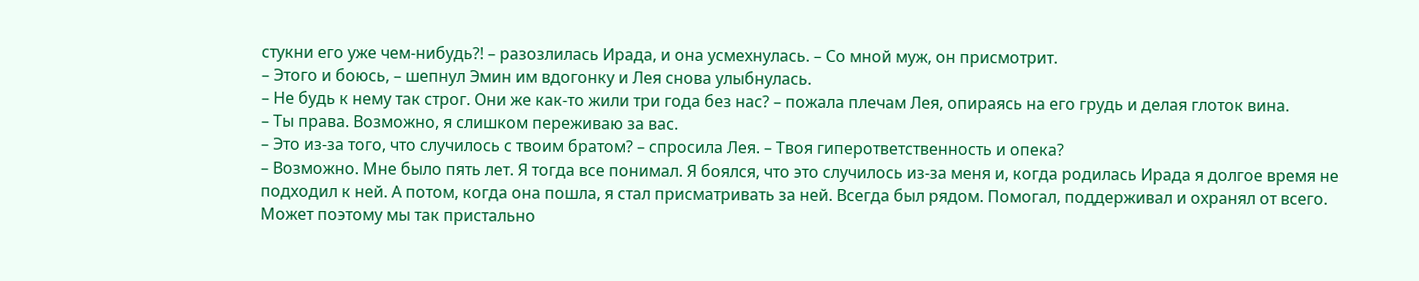стукни его уже чем-нибудь?! – разозлилась Ирада, и она усмехнулась. – Со мной муж, он присмотрит.
– Этого и боюсь, – шепнул Эмин им вдогонку и Лея снова улыбнулась.
– Не будь к нему так строг. Они же как-то жили три года без нас? – пожала плечам Лея, опираясь на его грудь и делая глоток вина.
– Ты права. Возможно, я слишком переживаю за вас.
– Это из-за того, что случилось с твоим братом? – спросила Лея. – Твоя гиперответственность и опека?
– Возможно. Мне было пять лет. Я тогда все понимал. Я боялся, что это случилось из-за меня и, когда родилась Ирада я долгое время не подходил к ней. А потом, когда она пошла, я стал присматривать за ней. Всегда был рядом. Помогал, поддерживал и охранял от всего. Может поэтому мы так пристально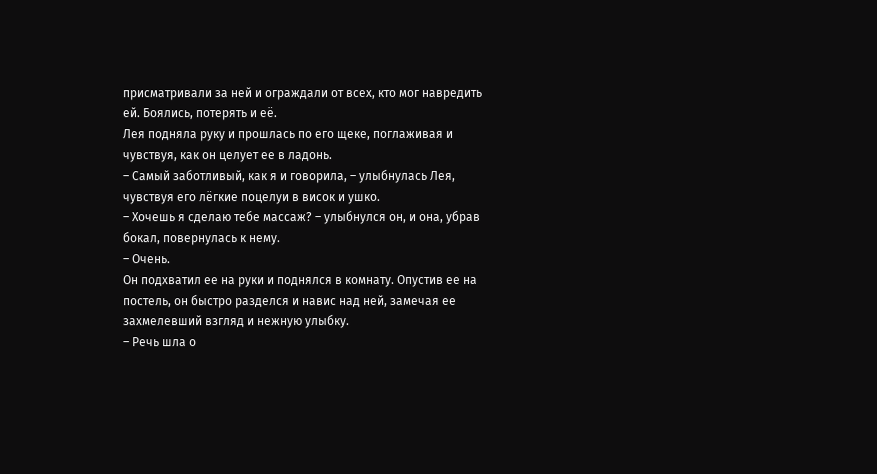присматривали за ней и ограждали от всех, кто мог навредить ей. Боялись, потерять и её.
Лея подняла руку и прошлась по его щеке, поглаживая и чувствуя, как он целует ее в ладонь.
– Самый заботливый, как я и говорила, – улыбнулась Лея, чувствуя его лёгкие поцелуи в висок и ушко.
– Хочешь я сделаю тебе массаж? – улыбнулся он, и она, убрав бокал, повернулась к нему.
– Очень.
Он подхватил ее на руки и поднялся в комнату. Опустив ее на постель, он быстро разделся и навис над ней, замечая ее захмелевший взгляд и нежную улыбку.
– Речь шла о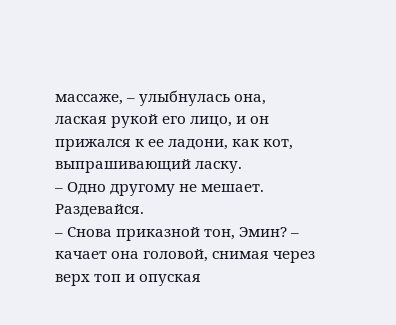массаже, – улыбнулась она, лаская рукой его лицо, и он прижался к ее ладони, как кот, выпрашивающий ласку.
– Одно другому не мешает. Раздевайся.
– Снова приказной тон, Эмин? – качает она головой, снимая через верх топ и опуская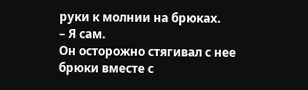руки к молнии на брюках.
– Я сам.
Он осторожно стягивал с нее брюки вместе с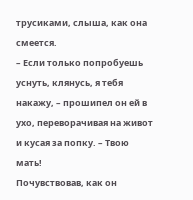трусиками, слыша, как она смеется.
– Если только попробуешь уснуть, клянусь, я тебя накажу, – прошипел он ей в ухо, переворачивая на живот и кусая за попку. – Твою мать!
Почувствовав, как он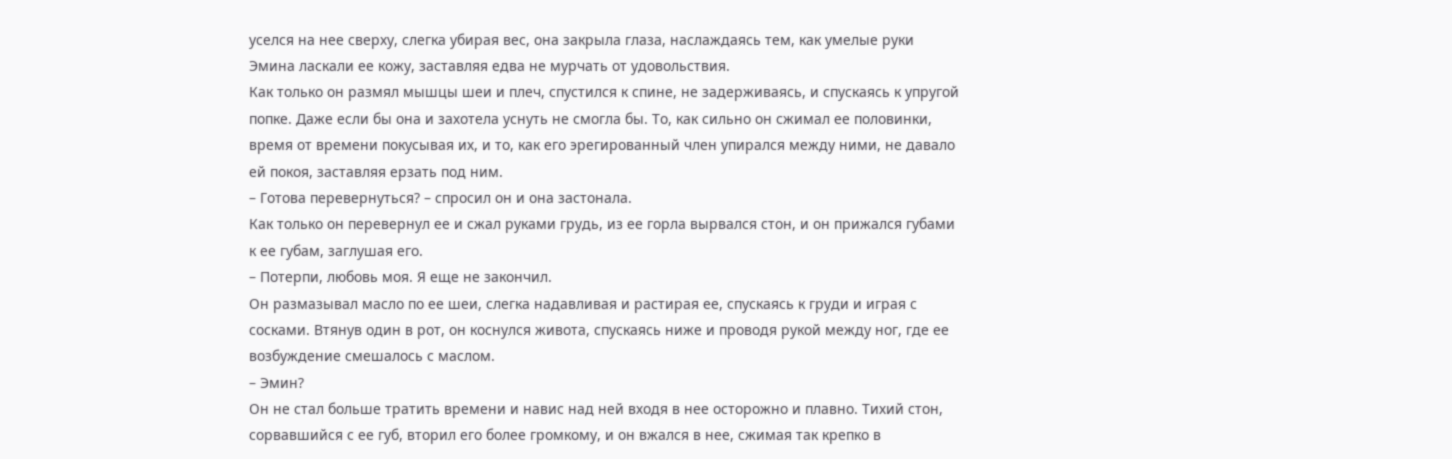уселся на нее сверху, слегка убирая вес, она закрыла глаза, наслаждаясь тем, как умелые руки Эмина ласкали ее кожу, заставляя едва не мурчать от удовольствия.
Как только он размял мышцы шеи и плеч, спустился к спине, не задерживаясь, и спускаясь к упругой попке. Даже если бы она и захотела уснуть не смогла бы. То, как сильно он сжимал ее половинки, время от времени покусывая их, и то, как его эрегированный член упирался между ними, не давало ей покоя, заставляя ерзать под ним.
– Готова перевернуться? – спросил он и она застонала.
Как только он перевернул ее и сжал руками грудь, из ее горла вырвался стон, и он прижался губами к ее губам, заглушая его.
– Потерпи, любовь моя. Я еще не закончил.
Он размазывал масло по ее шеи, слегка надавливая и растирая ее, спускаясь к груди и играя с сосками. Втянув один в рот, он коснулся живота, спускаясь ниже и проводя рукой между ног, где ее возбуждение смешалось с маслом.
– Эмин?
Он не стал больше тратить времени и навис над ней входя в нее осторожно и плавно. Тихий стон, сорвавшийся с ее губ, вторил его более громкому, и он вжался в нее, сжимая так крепко в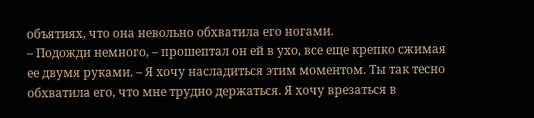объятиях, что она невольно обхватила его ногами.
– Подожди немного, – прошептал он ей в ухо, все еще крепко сжимая ее двумя руками. – Я хочу насладиться этим моментом. Ты так тесно обхватила его, что мне трудно держаться. Я хочу врезаться в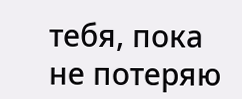тебя, пока не потеряю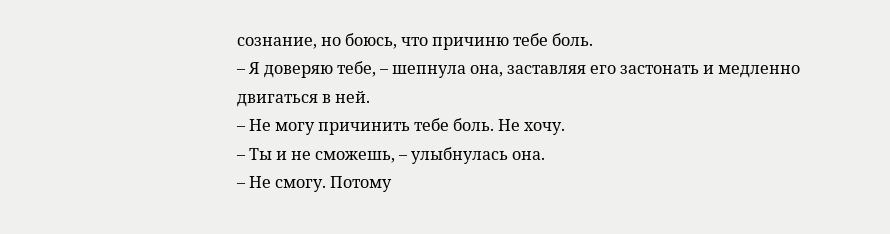сознание, но боюсь, что причиню тебе боль.
– Я доверяю тебе, – шепнула она, заставляя его застонать и медленно двигаться в ней.
– Не могу причинить тебе боль. Не хочу.
– Ты и не сможешь, – улыбнулась она.
– Не смогу. Потому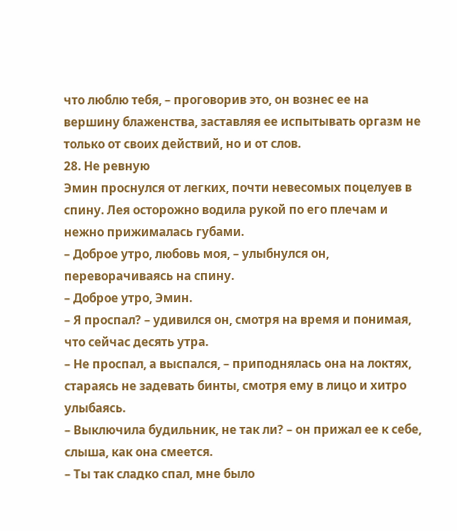что люблю тебя, – проговорив это, он вознес ее на вершину блаженства, заставляя ее испытывать оргазм не только от своих действий, но и от слов.
28. Не ревную
Эмин проснулся от легких, почти невесомых поцелуев в спину. Лея осторожно водила рукой по его плечам и нежно прижималась губами.
– Доброе утро, любовь моя, – улыбнулся он, переворачиваясь на спину.
– Доброе утро, Эмин.
– Я проспал? – удивился он, смотря на время и понимая, что сейчас десять утра.
– Не проспал, а выспался, – приподнялась она на локтях, стараясь не задевать бинты, смотря ему в лицо и хитро улыбаясь.
– Выключила будильник, не так ли? – он прижал ее к себе, слыша, как она смеется.
– Ты так сладко спал, мне было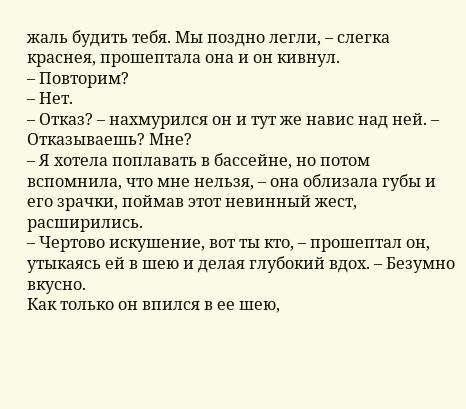жаль будить тебя. Мы поздно легли, – слегка краснея, прошептала она и он кивнул.
– Повторим?
– Нет.
– Отказ? – нахмурился он и тут же навис над ней. – Отказываешь? Мне?
– Я хотела поплавать в бассейне, но потом вспомнила, что мне нельзя, – она облизала губы и его зрачки, поймав этот невинный жест, расширились.
– Чертово искушение, вот ты кто, – прошептал он, утыкаясь ей в шею и делая глубокий вдох. – Безумно вкусно.
Как только он впился в ее шею,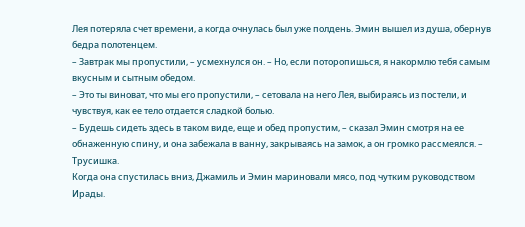Лея потеряла счет времени, а когда очнулась был уже полдень. Эмин вышел из душа, обернув бедра полотенцем.
– Завтрак мы пропустили, – усмехнулся он. – Но, если поторопишься, я накормлю тебя самым вкусным и сытным обедом.
– Это ты виноват, что мы его пропустили, – сетовала на него Лея, выбираясь из постели, и чувствуя, как ее тело отдается сладкой болью.
– Будешь сидеть здесь в таком виде, еще и обед пропустим, – сказал Эмин смотря на ее обнаженную спину, и она забежала в ванну, закрываясь на замок, а он громко рассмеялся. – Трусишка.
Когда она спустилась вниз, Джамиль и Эмин мариновали мясо, под чутким руководством Ирады.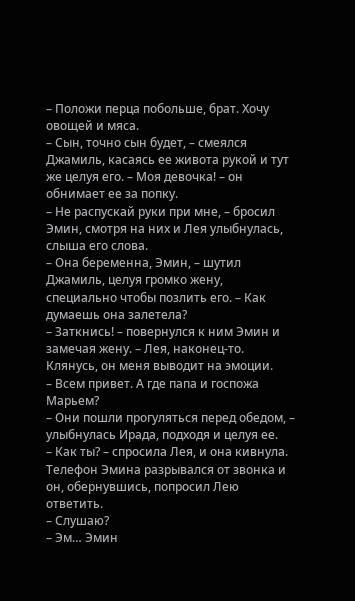– Положи перца побольше, брат. Хочу овощей и мяса.
– Сын, точно сын будет, – смеялся Джамиль, касаясь ее живота рукой и тут же целуя его. – Моя девочка! – он обнимает ее за попку.
– Не распускай руки при мне, – бросил Эмин, смотря на них и Лея улыбнулась, слыша его слова.
– Она беременна, Эмин, – шутил Джамиль, целуя громко жену, специально чтобы позлить его. – Как думаешь она залетела?
– Заткнись! – повернулся к ним Эмин и замечая жену. – Лея, наконец-то. Клянусь, он меня выводит на эмоции.
– Всем привет. А где папа и госпожа Марьем?
– Они пошли прогуляться перед обедом, – улыбнулась Ирада, подходя и целуя ее.
– Как ты? – спросила Лея, и она кивнула.
Телефон Эмина разрывался от звонка и он, обернувшись, попросил Лею ответить.
– Слушаю?
– Эм… Эмин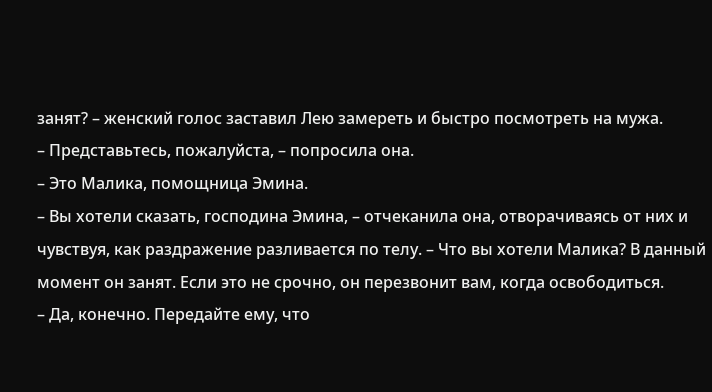занят? – женский голос заставил Лею замереть и быстро посмотреть на мужа.
– Представьтесь, пожалуйста, – попросила она.
– Это Малика, помощница Эмина.
– Вы хотели сказать, господина Эмина, – отчеканила она, отворачиваясь от них и чувствуя, как раздражение разливается по телу. – Что вы хотели Малика? В данный момент он занят. Если это не срочно, он перезвонит вам, когда освободиться.
– Да, конечно. Передайте ему, что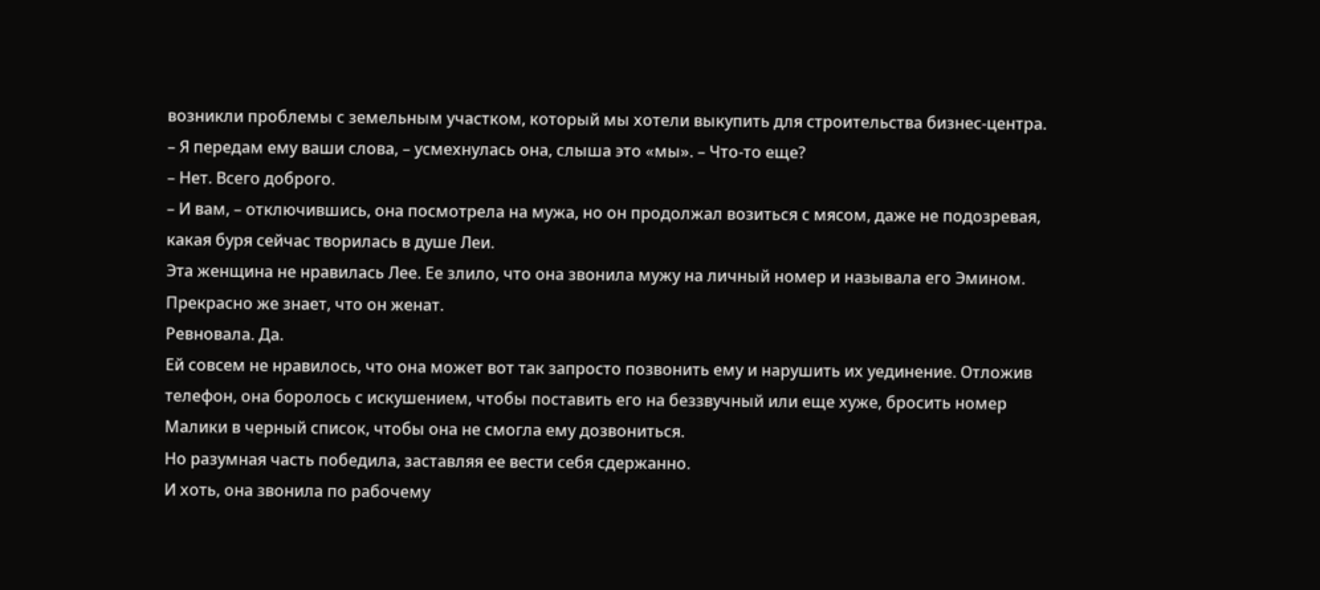возникли проблемы с земельным участком, который мы хотели выкупить для строительства бизнес-центра.
– Я передам ему ваши слова, – усмехнулась она, слыша это «мы». – Что-то еще?
– Нет. Всего доброго.
– И вам, – отключившись, она посмотрела на мужа, но он продолжал возиться с мясом, даже не подозревая, какая буря сейчас творилась в душе Леи.
Эта женщина не нравилась Лее. Ее злило, что она звонила мужу на личный номер и называла его Эмином. Прекрасно же знает, что он женат.
Ревновала. Да.
Ей совсем не нравилось, что она может вот так запросто позвонить ему и нарушить их уединение. Отложив телефон, она боролось с искушением, чтобы поставить его на беззвучный или еще хуже, бросить номер Малики в черный список, чтобы она не смогла ему дозвониться.
Но разумная часть победила, заставляя ее вести себя сдержанно.
И хоть, она звонила по рабочему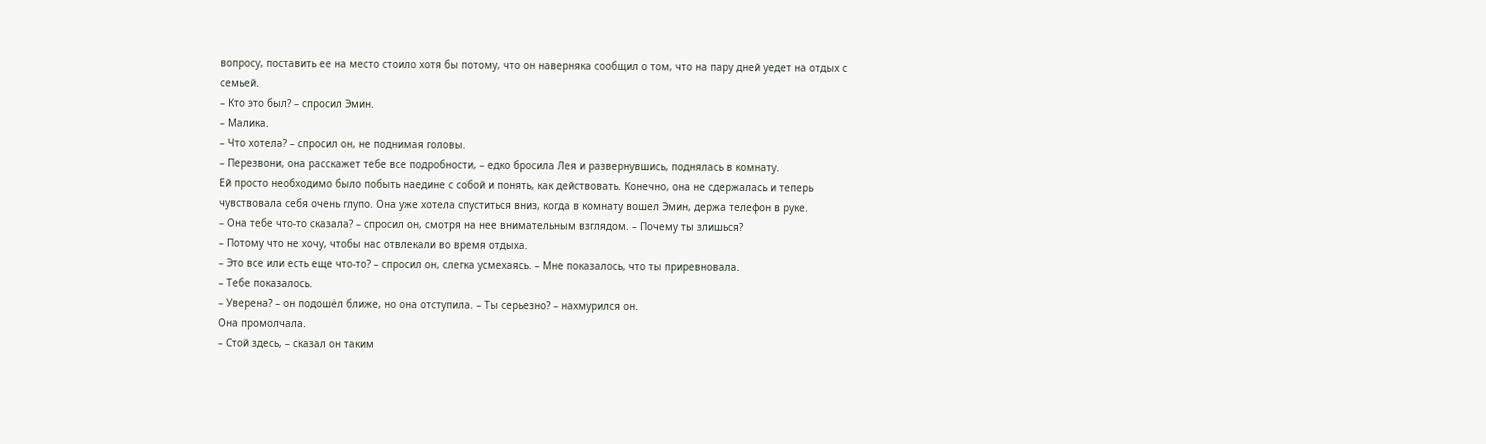вопросу, поставить ее на место стоило хотя бы потому, что он наверняка сообщил о том, что на пару дней уедет на отдых с семьей.
– Кто это был? – спросил Эмин.
– Малика.
– Что хотела? – спросил он, не поднимая головы.
– Перезвони, она расскажет тебе все подробности, – едко бросила Лея и развернувшись, поднялась в комнату.
Ей просто необходимо было побыть наедине с собой и понять, как действовать. Конечно, она не сдержалась и теперь чувствовала себя очень глупо. Она уже хотела спуститься вниз, когда в комнату вошел Эмин, держа телефон в руке.
– Она тебе что-то сказала? – спросил он, смотря на нее внимательным взглядом. – Почему ты злишься?
– Потому что не хочу, чтобы нас отвлекали во время отдыха.
– Это все или есть еще что-то? – спросил он, слегка усмехаясь. – Мне показалось, что ты приревновала.
– Тебе показалось.
– Уверена? – он подошёл ближе, но она отступила. – Ты серьезно? – нахмурился он.
Она промолчала.
– Стой здесь, – сказал он таким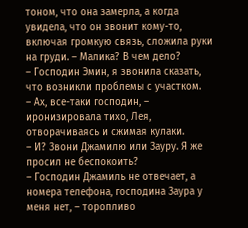тоном, что она замерла, а когда увидела, что он звонит кому-то, включая громкую связь, сложила руки на груди. – Малика? В чем дело?
– Господин Эмин, я звонила сказать, что возникли проблемы с участком.
– Ах, все-таки господин, – иронизировала тихо, Лея, отворачиваясь и сжимая кулаки.
– И? Звони Джамилю или Зауру. Я же просил не беспокоить?
– Господин Джамиль не отвечает, а номера телефона, господина Заура у меня нет, – торопливо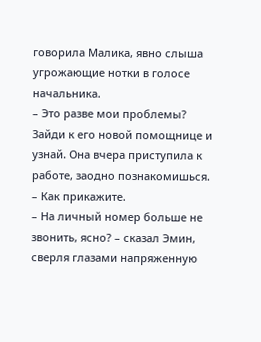говорила Малика, явно слыша угрожающие нотки в голосе начальника.
– Это разве мои проблемы? Зайди к его новой помощнице и узнай. Она вчера приступила к работе, заодно познакомишься.
– Как прикажите.
– На личный номер больше не звонить, ясно? – сказал Эмин, сверля глазами напряженную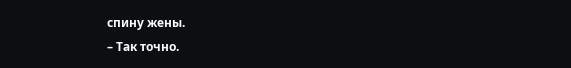спину жены.
– Так точно.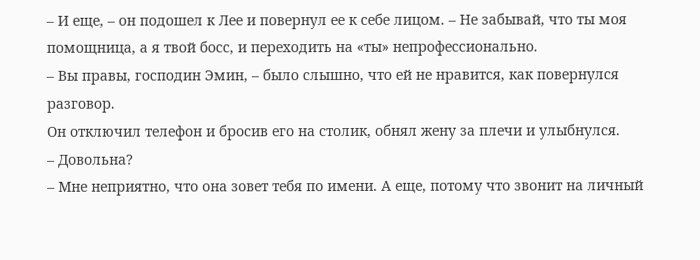– И еще, – он подошел к Лее и повернул ее к себе лицом. – Не забывай, что ты моя помощница, а я твой босс, и переходить на «ты» непрофессионально.
– Вы правы, господин Эмин, – было слышно, что ей не нравится, как повернулся разговор.
Он отключил телефон и бросив его на столик, обнял жену за плечи и улыбнулся.
– Довольна?
– Мне неприятно, что она зовет тебя по имени. А еще, потому что звонит на личный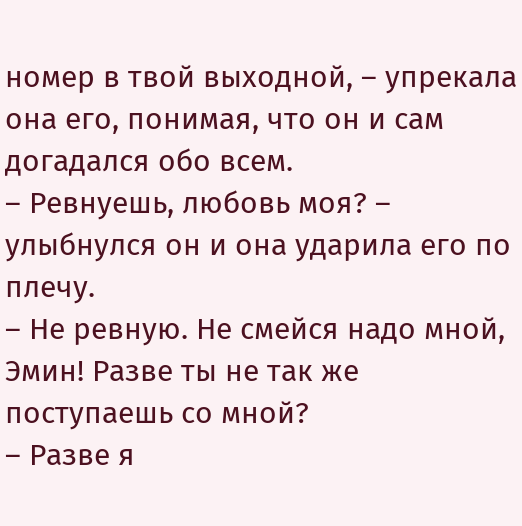номер в твой выходной, – упрекала она его, понимая, что он и сам догадался обо всем.
– Ревнуешь, любовь моя? – улыбнулся он и она ударила его по плечу.
– Не ревную. Не смейся надо мной, Эмин! Разве ты не так же поступаешь со мной?
– Разве я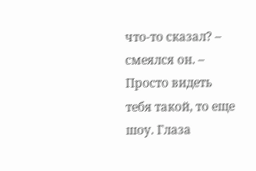что-то сказал? – смеялся он. – Просто видеть тебя такой, то еще шоу. Глаза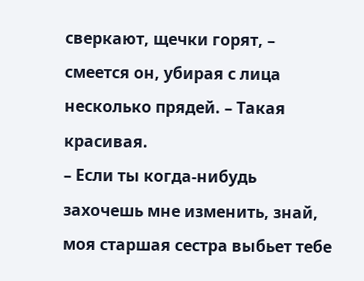сверкают, щечки горят, – смеется он, убирая с лица несколько прядей. – Такая красивая.
– Если ты когда-нибудь захочешь мне изменить, знай, моя старшая сестра выбьет тебе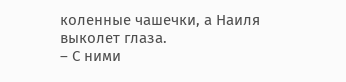коленные чашечки, а Наиля выколет глаза.
– С ними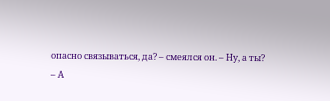опасно связываться, да? – смеялся он. – Ну, а ты?
– А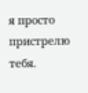я просто пристрелю тебя.